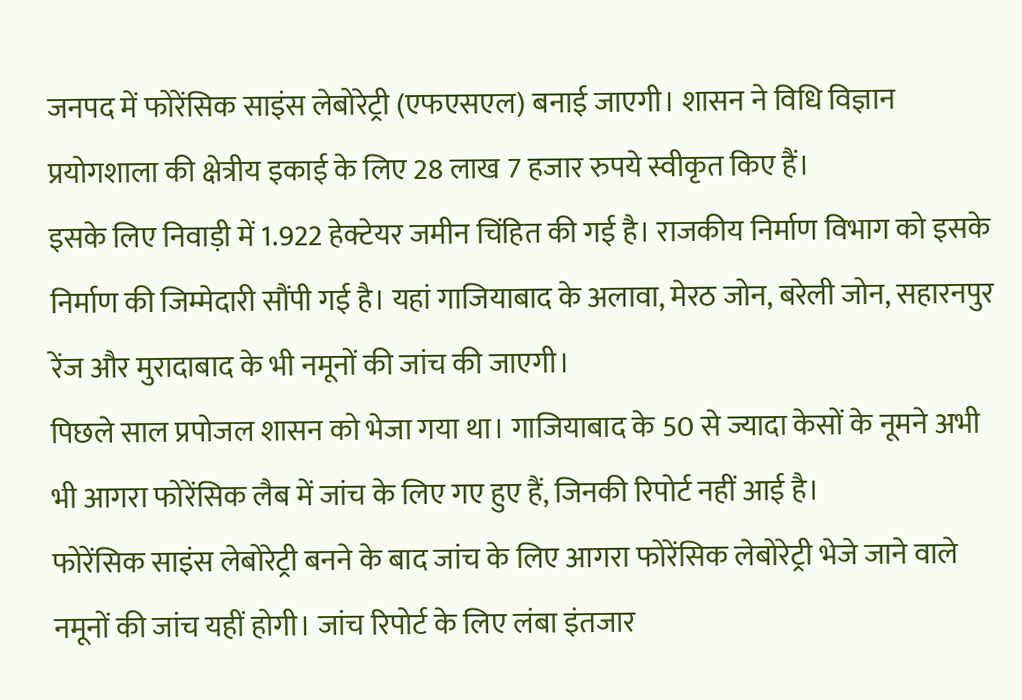जनपद में फोरेंसिक साइंस लेबोरेट्री (एफएसएल) बनाई जाएगी। शासन ने विधि विज्ञान प्रयोगशाला की क्षेत्रीय इकाई के लिए 28 लाख 7 हजार रुपये स्वीकृत किए हैं।
इसके लिए निवाड़ी में 1.922 हेक्टेयर जमीन चिंहित की गई है। राजकीय निर्माण विभाग को इसके निर्माण की जिम्मेदारी सौंपी गई है। यहां गाजियाबाद के अलावा, मेरठ जोन, बरेली जोन, सहारनपुर रेंज और मुरादाबाद के भी नमूनों की जांच की जाएगी।
पिछले साल प्रपोजल शासन को भेजा गया था। गाजियाबाद के 50 से ज्यादा केसों के नूमने अभी भी आगरा फोरेंसिक लैब में जांच के लिए गए हुए हैं, जिनकी रिपोर्ट नहीं आई है।
फोरेंसिक साइंस लेबोरेट्री बनने के बाद जांच के लिए आगरा फोरेंसिक लेबोरेट्री भेजे जाने वाले नमूनों की जांच यहीं होगी। जांच रिपोर्ट के लिए लंबा इंतजार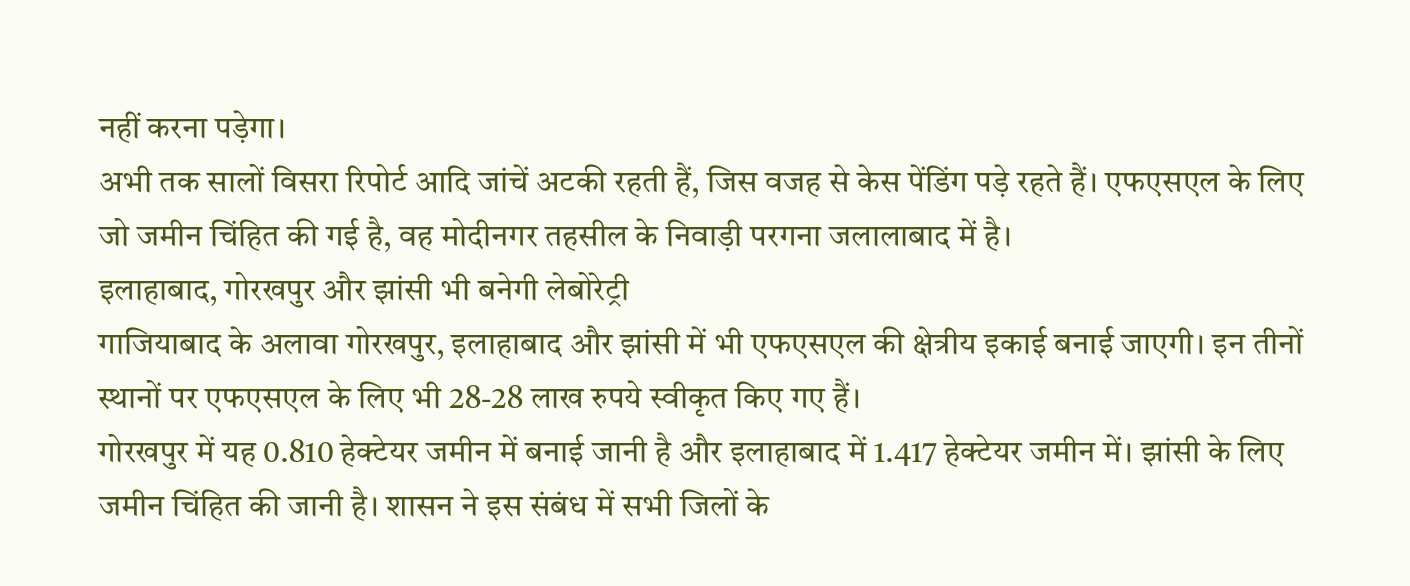नहीं करना पड़ेगा।
अभी तक सालों विसरा रिपोर्ट आदि जांचें अटकी रहती हैं, जिस वजह से केस पेंडिंग पड़े रहते हैं। एफएसएल के लिए जो जमीन चिंहित की गई है, वह मोदीनगर तहसील के निवाड़ी परगना जलालाबाद में है।
इलाहाबाद, गोरखपुर और झांसी भी बनेगी लेबोरेट्री
गाजियाबाद के अलावा गोरखपुर, इलाहाबाद और झांसी में भी एफएसएल की क्षेत्रीय इकाई बनाई जाएगी। इन तीनों स्थानों पर एफएसएल के लिए भी 28-28 लाख रुपये स्वीकृत किए गए हैं।
गोरखपुर में यह 0.810 हेक्टेयर जमीन में बनाई जानी है और इलाहाबाद में 1.417 हेक्टेयर जमीन में। झांसी के लिए जमीन चिंहित की जानी है। शासन ने इस संबंध में सभी जिलों के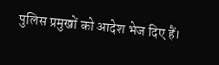पुलिस प्रमुखों को आदेश भेज दिए हैं।